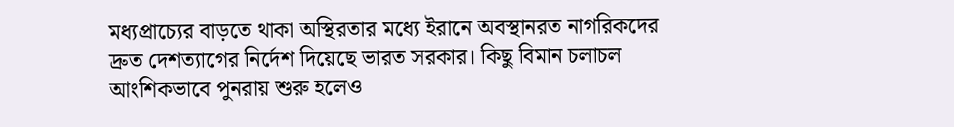মধ্যপ্রাচ্যের বাড়তে থাকা অস্থিরতার মধ্যে ইরানে অবস্থানরত নাগরিকদের দ্রুত দেশত্যাগের নির্দেশ দিয়েছে ভারত সরকার। কিছু বিমান চলাচল আংশিকভাবে পুনরায় শুরু হলেও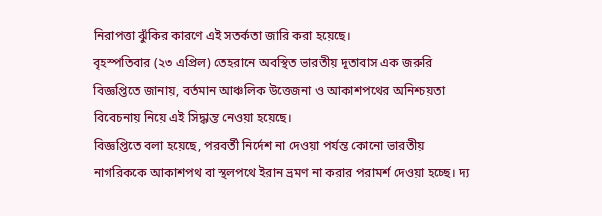নিরাপত্তা ঝুঁকির কারণে এই সতর্কতা জারি করা হয়েছে।
বৃহস্পতিবার (২৩ এপ্রিল) তেহরানে অবস্থিত ভারতীয় দূতাবাস এক জরুরি বিজ্ঞপ্তিতে জানায়, বর্তমান আঞ্চলিক উত্তেজনা ও আকাশপথের অনিশ্চয়তা বিবেচনায় নিয়ে এই সিদ্ধান্ত নেওয়া হয়েছে।
বিজ্ঞপ্তিতে বলা হয়েছে, পরবর্তী নির্দেশ না দেওয়া পর্যন্ত কোনো ভারতীয় নাগরিককে আকাশপথ বা স্থলপথে ইরান ভ্রমণ না করার পরামর্শ দেওয়া হচ্ছে। দ্য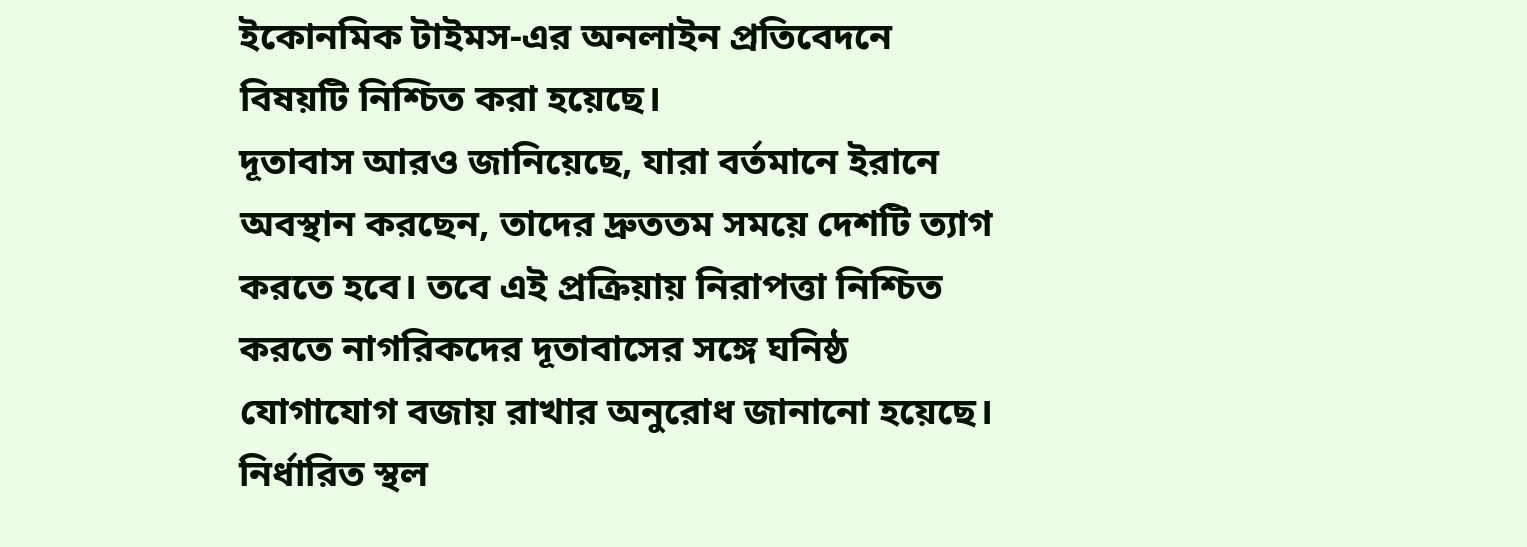ইকোনমিক টাইমস-এর অনলাইন প্রতিবেদনে বিষয়টি নিশ্চিত করা হয়েছে।
দূতাবাস আরও জানিয়েছে, যারা বর্তমানে ইরানে অবস্থান করছেন, তাদের দ্রুততম সময়ে দেশটি ত্যাগ করতে হবে। তবে এই প্রক্রিয়ায় নিরাপত্তা নিশ্চিত করতে নাগরিকদের দূতাবাসের সঙ্গে ঘনিষ্ঠ যোগাযোগ বজায় রাখার অনুরোধ জানানো হয়েছে।
নির্ধারিত স্থল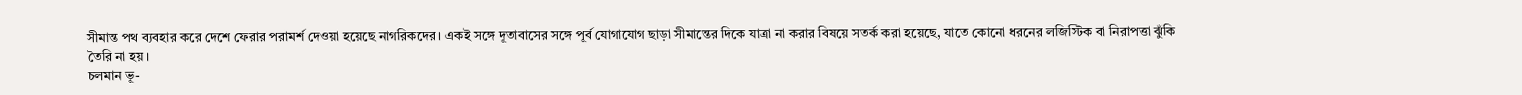সীমান্ত পথ ব্যবহার করে দেশে ফেরার পরামর্শ দেওয়া হয়েছে নাগরিকদের। একই সঙ্গে দূতাবাসের সঙ্গে পূর্ব যোগাযোগ ছাড়া সীমান্তের দিকে যাত্রা না করার বিষয়ে সতর্ক করা হয়েছে, যাতে কোনো ধরনের লজিস্টিক বা নিরাপত্তা ঝুঁকি তৈরি না হয়।
চলমান ভূ-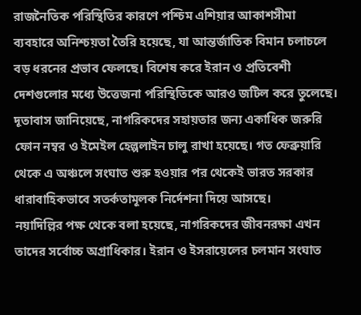রাজনৈতিক পরিস্থিতির কারণে পশ্চিম এশিয়ার আকাশসীমা ব্যবহারে অনিশ্চয়তা তৈরি হয়েছে, যা আন্তর্জাতিক বিমান চলাচলে বড় ধরনের প্রভাব ফেলছে। বিশেষ করে ইরান ও প্রতিবেশী দেশগুলোর মধ্যে উত্তেজনা পরিস্থিতিকে আরও জটিল করে তুলেছে।
দূতাবাস জানিয়েছে, নাগরিকদের সহায়তার জন্য একাধিক জরুরি ফোন নম্বর ও ইমেইল হেল্পলাইন চালু রাখা হয়েছে। গত ফেব্রুয়ারি থেকে এ অঞ্চলে সংঘাত শুরু হওয়ার পর থেকেই ভারত সরকার ধারাবাহিকভাবে সতর্কতামূলক নির্দেশনা দিয়ে আসছে।
নয়াদিল্লির পক্ষ থেকে বলা হয়েছে, নাগরিকদের জীবনরক্ষা এখন তাদের সর্বোচ্চ অগ্রাধিকার। ইরান ও ইসরায়েলের চলমান সংঘাত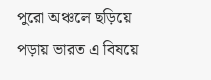পুরো অঞ্চলে ছড়িয়ে পড়ায় ভারত এ বিষয়ে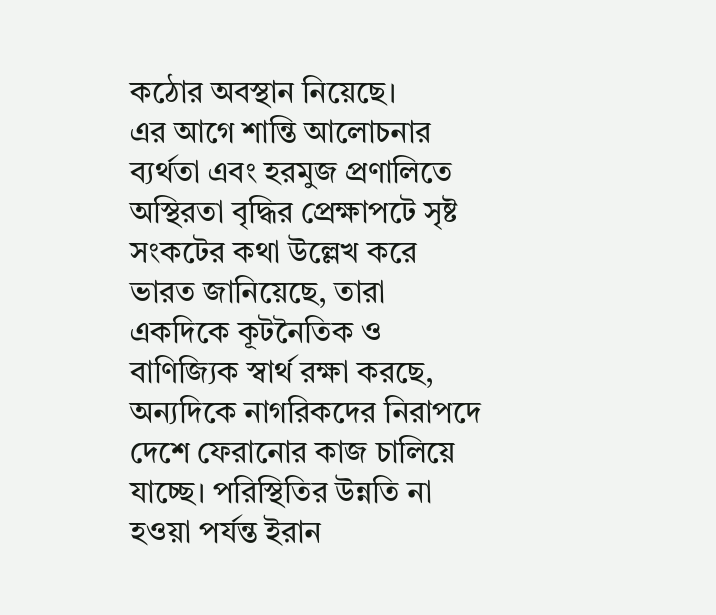কঠোর অবস্থান নিয়েছে।
এর আগে শান্তি আলোচনার ব্যর্থতা এবং হরমুজ প্রণালিতে অস্থিরতা বৃদ্ধির প্রেক্ষাপটে সৃষ্ট সংকটের কথা উল্লেখ করে ভারত জানিয়েছে, তারা একদিকে কূটনৈতিক ও বাণিজ্যিক স্বার্থ রক্ষা করছে, অন্যদিকে নাগরিকদের নিরাপদে দেশে ফেরানোর কাজ চালিয়ে যাচ্ছে। পরিস্থিতির উন্নতি না হওয়া পর্যন্ত ইরান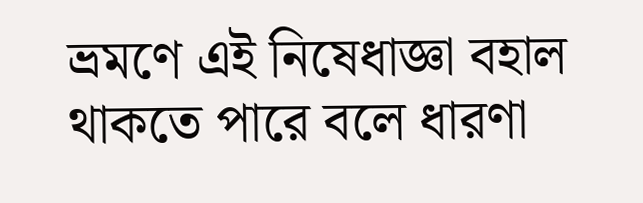ভ্রমণে এই নিষেধাজ্ঞা বহাল থাকতে পারে বলে ধারণা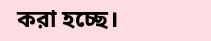করা হচ্ছে।